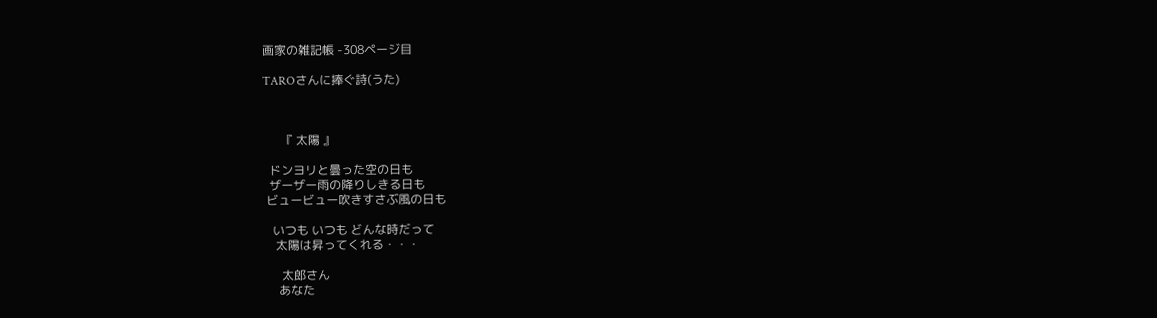画家の雑記帳 -308ページ目

TAROさんに捧ぐ詩(うた)



      『 太陽 』

  ドンヨリと曇った空の日も
  ザーザー雨の降りしきる日も
 ビュービュー吹きすさぶ風の日も

   いつも いつも どんな時だって
    太陽は昇ってくれる・・・

      太郎さん
     あなた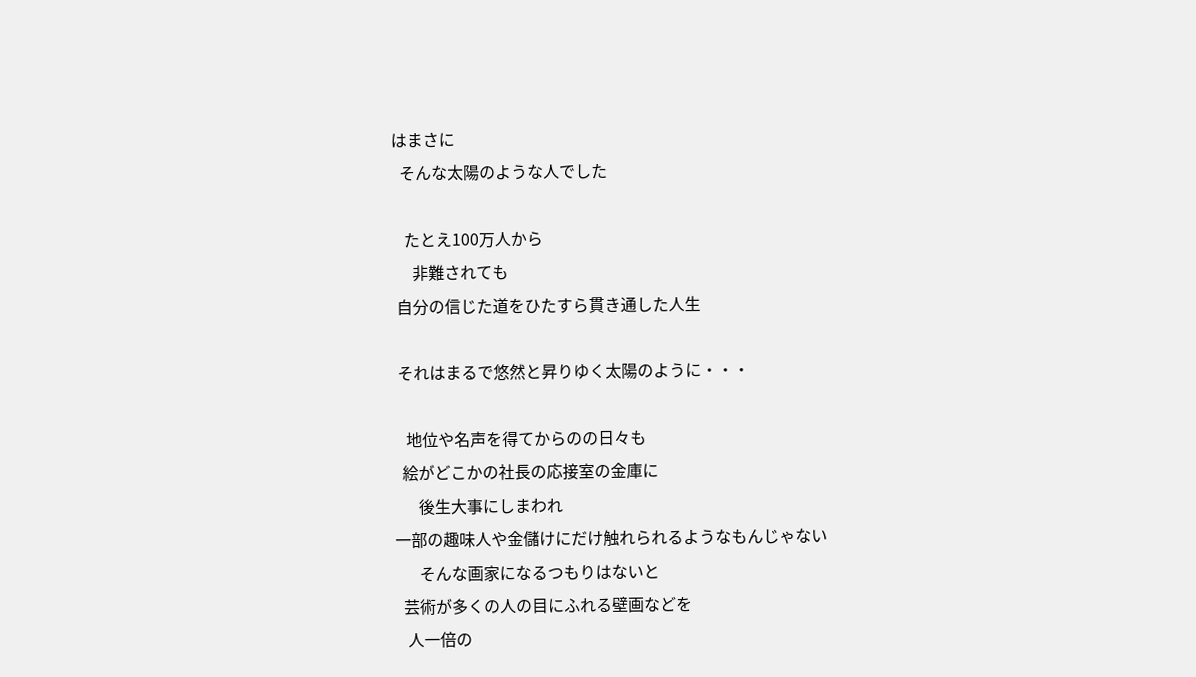はまさに
  そんな太陽のような人でした

   たとえ100万人から
     非難されても
 自分の信じた道をひたすら貫き通した人生

 それはまるで悠然と昇りゆく太陽のように・・・

   地位や名声を得てからのの日々も
  絵がどこかの社長の応接室の金庫に
      後生大事にしまわれ
一部の趣味人や金儲けにだけ触れられるようなもんじゃない
      そんな画家になるつもりはないと
  芸術が多くの人の目にふれる壁画などを
   人一倍の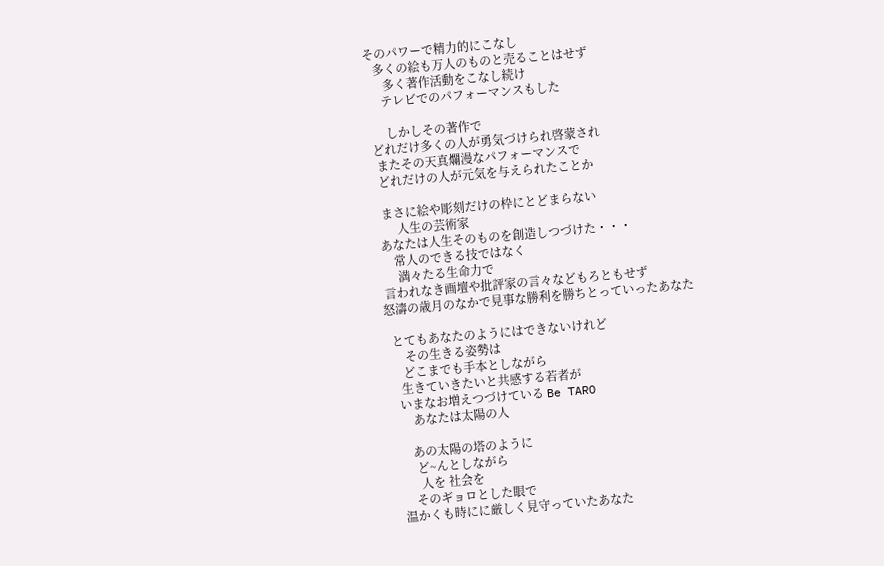そのパワーで精力的にこなし
   多くの絵も万人のものと売ることはせず
      多く著作活動をこなし続け
     テレビでのパフォーマンスもした

      しかしその著作で
 どれだけ多くの人が勇気づけられ啓蒙され
  またその天真爛漫なパフォーマンスで
  どれだけの人が元気を与えられたことか

  まさに絵や彫刻だけの枠にとどまらない
       人生の芸術家
 あなたは人生そのものを創造しつづけた・・・
     常人のできる技ではなく
      満々たる生命力で
 言われなき画壇や批評家の言々などもろともせず
怒濤の歳月のなかで見事な勝利を勝ちとっていったあなた

  とてもあなたのようにはできないけれど
      その生きる姿勢は
     どこまでも手本としながら
    生きていきたいと共感する若者が
   いまなお増えつづけている Be TARO
       あなたは太陽の人

      あの太陽の塔のように
       ど~んとしながら
        人を 社会を
      そのギョロとした眼で
  温かくも時にに厳しく見守っていたあなた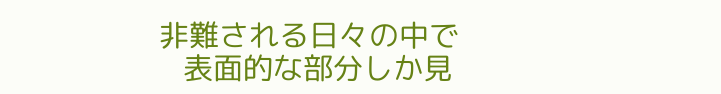非難される日々の中で
   表面的な部分しか見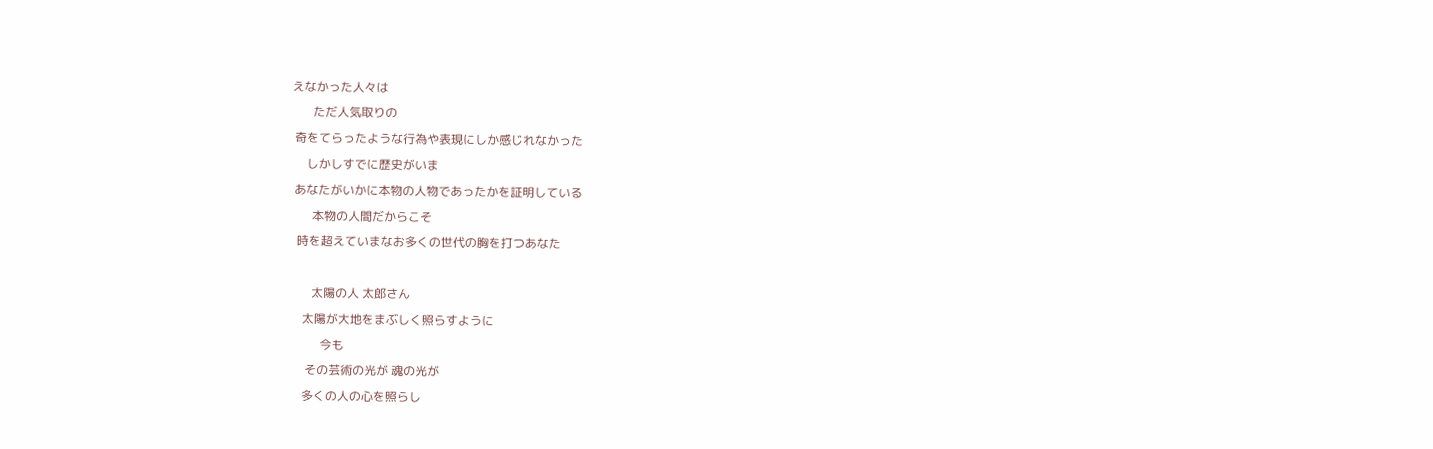えなかった人々は
       ただ人気取りの
 奇をてらったような行為や表現にしか感じれなかった
     しかしすでに歴史がいま
 あなたがいかに本物の人物であったかを証明している
       本物の人間だからこそ
  時を超えていまなお多くの世代の胸を打つあなた

       太陽の人 太郎さん
    太陽が大地をまぶしく照らすように
          今も
     その芸術の光が 魂の光が
    多くの人の心を照らし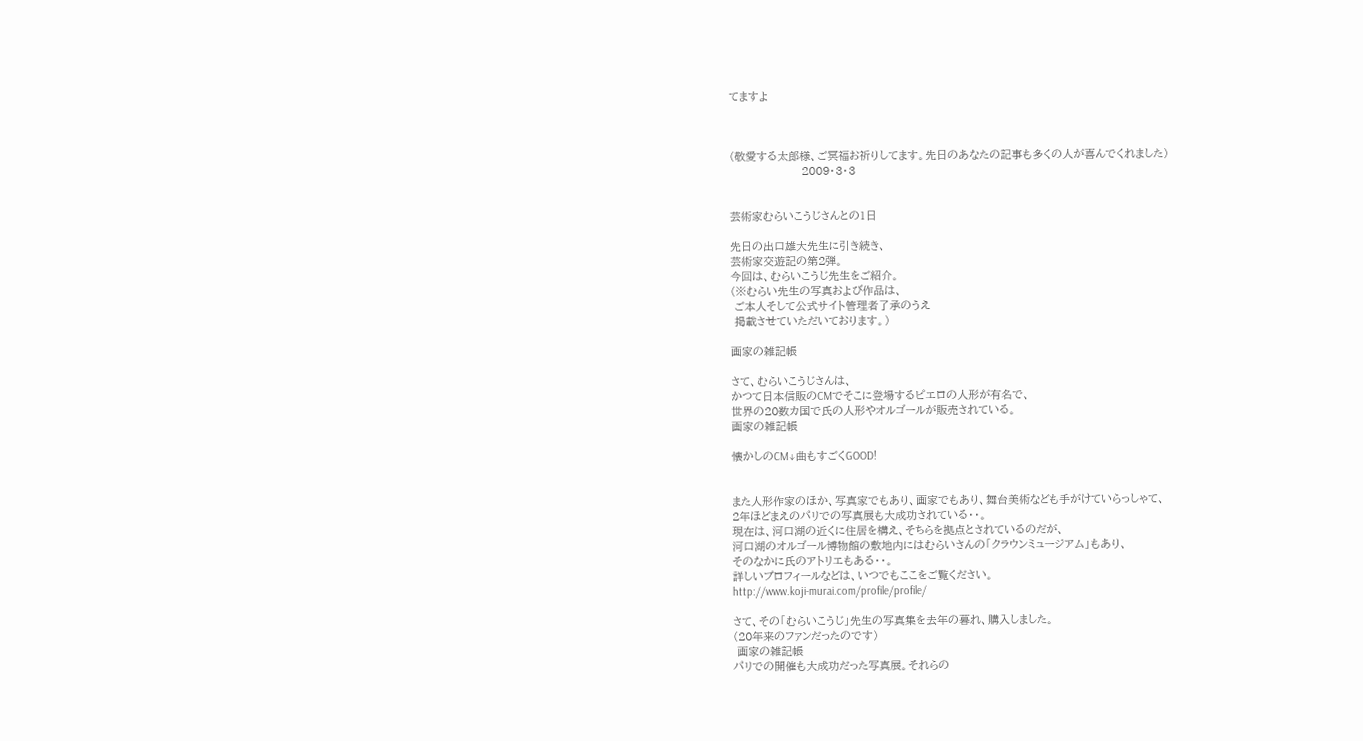てますよ



(敬愛する太郎様、ご冥福お祈りしてます。先日のあなたの記事も多くの人が喜んでくれました)
                  2009・3・3


芸術家むらいこうじさんとの1日

先日の出口雄大先生に引き続き、
芸術家交遊記の第2弾。
今回は、むらいこうじ先生をご紹介。
(※むらい先生の写真および作品は、
 ご本人そして公式サイト管理者了承のうえ
 掲載させていただいております。)

画家の雑記帳

さて、むらいこうじさんは、
かつて日本信販のCMでそこに登場するピエロの人形が有名で、
世界の20数カ国で氏の人形やオルゴールが販売されている。
画家の雑記帳

懐かしのCM↓曲もすごくGOOD!


また人形作家のほか、写真家でもあり、画家でもあり、舞台美術なども手がけていらっしゃて、
2年ほどまえのパリでの写真展も大成功されている・・。
現在は、河口湖の近くに住居を構え、そちらを拠点とされているのだが、
河口湖のオルゴール博物館の敷地内にはむらいさんの「クラウンミュージアム」もあり、
そのなかに氏のアトリエもある・・。
詳しいプロフィールなどは、いつでもここをご覧ください。
http://www.koji-murai.com/profile/profile/

さて、その「むらいこうじ」先生の写真集を去年の暮れ、購入しました。
(20年来のファンだったのです)
 画家の雑記帳
パリでの開催も大成功だった写真展。それらの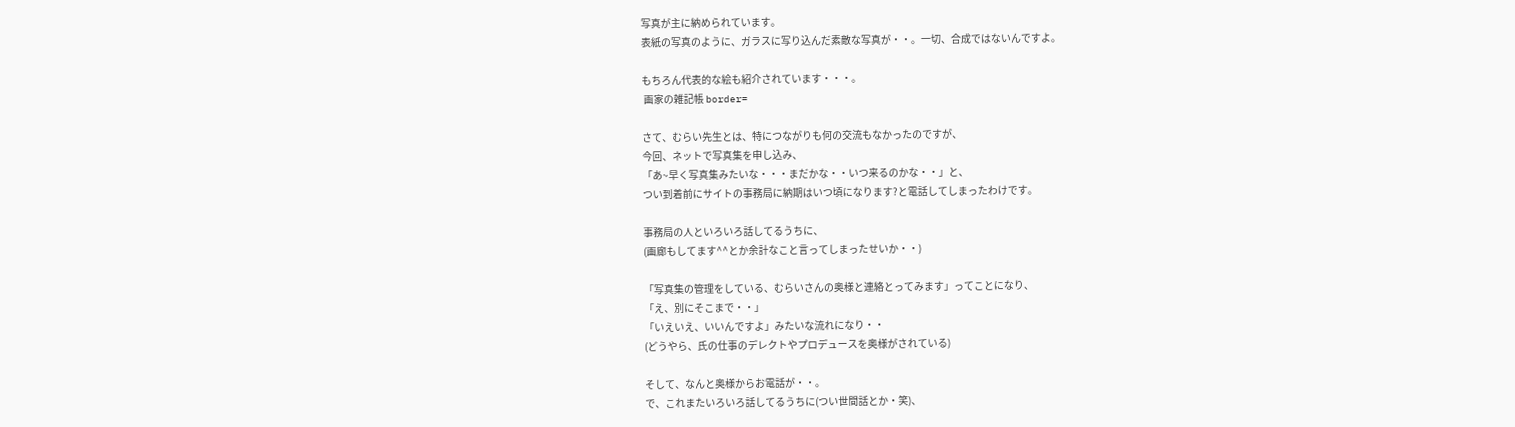写真が主に納められています。
表紙の写真のように、ガラスに写り込んだ素敵な写真が・・。一切、合成ではないんですよ。

もちろん代表的な絵も紹介されています・・・。
 画家の雑記帳 border=

さて、むらい先生とは、特につながりも何の交流もなかったのですが、
今回、ネットで写真集を申し込み、
「あ~早く写真集みたいな・・・まだかな・・いつ来るのかな・・」と、
つい到着前にサイトの事務局に納期はいつ頃になります?と電話してしまったわけです。

事務局の人といろいろ話してるうちに、
(画廊もしてます^^とか余計なこと言ってしまったせいか・・)

「写真集の管理をしている、むらいさんの奥様と連絡とってみます」ってことになり、
「え、別にそこまで・・」
「いえいえ、いいんですよ」みたいな流れになり・・
(どうやら、氏の仕事のデレクトやプロデュースを奥様がされている)

そして、なんと奥様からお電話が・・。
で、これまたいろいろ話してるうちに(つい世間話とか・笑)、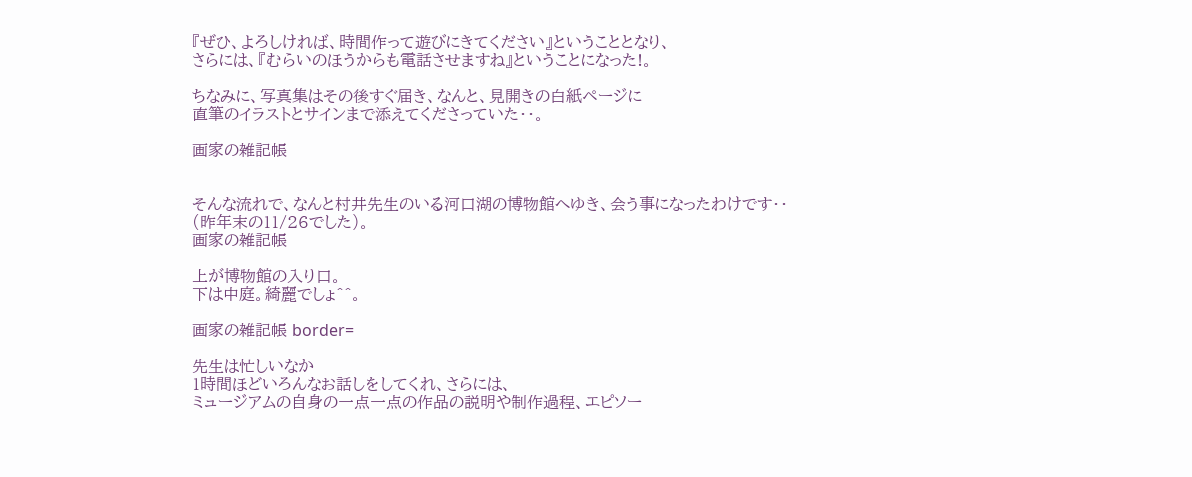『ぜひ、よろしければ、時間作って遊びにきてください』ということとなり、
さらには、『むらいのほうからも電話させますね』ということになった!。

ちなみに、写真集はその後すぐ届き、なんと、見開きの白紙ページに
直筆のイラストとサインまで添えてくださっていた・・。

画家の雑記帳


そんな流れで、なんと村井先生のいる河口湖の博物館へゆき、会う事になったわけです・・
(昨年末の11/26でした)。
画家の雑記帳

上が博物館の入り口。
下は中庭。綺麗でしょ^^。

画家の雑記帳 border=

先生は忙しいなか
1時間ほどいろんなお話しをしてくれ、さらには、
ミュージアムの自身の一点一点の作品の説明や制作過程、エピソー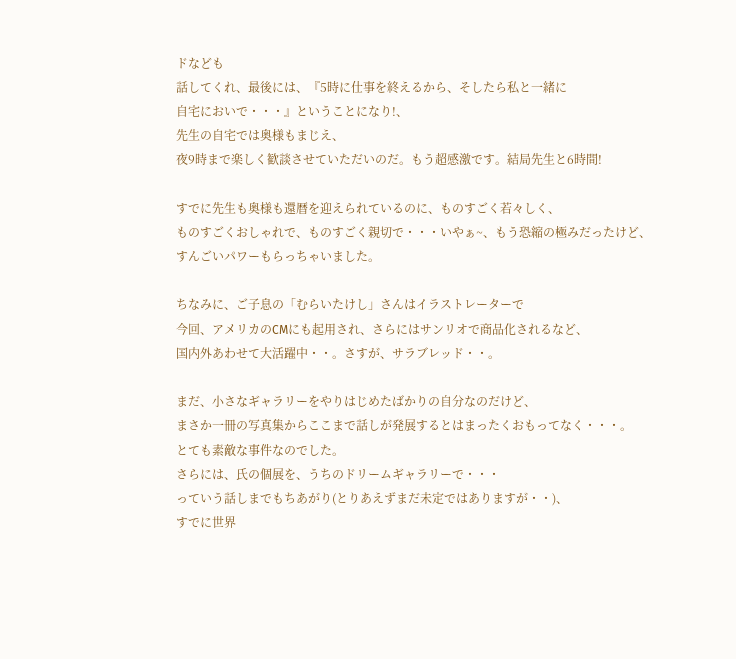ドなども
話してくれ、最後には、『5時に仕事を終えるから、そしたら私と一緒に
自宅においで・・・』ということになり!、
先生の自宅では奥様もまじえ、
夜9時まで楽しく歓談させていただいのだ。もう超感激です。結局先生と6時間!

すでに先生も奥様も還暦を迎えられているのに、ものすごく若々しく、
ものすごくおしゃれで、ものすごく親切で・・・いやぁ~、もう恐縮の極みだったけど、
すんごいパワーもらっちゃいました。

ちなみに、ご子息の「むらいたけし」さんはイラストレーターで
今回、アメリカのCMにも起用され、さらにはサンリオで商品化されるなど、
国内外あわせて大活躍中・・。さすが、サラブレッド・・。

まだ、小さなギャラリーをやりはじめたばかりの自分なのだけど、
まさか一冊の写真集からここまで話しが発展するとはまったくおもってなく・・・。
とても素敵な事件なのでした。
さらには、氏の個展を、うちのドリームギャラリーで・・・
っていう話しまでもちあがり(とりあえずまだ未定ではありますが・・)、
すでに世界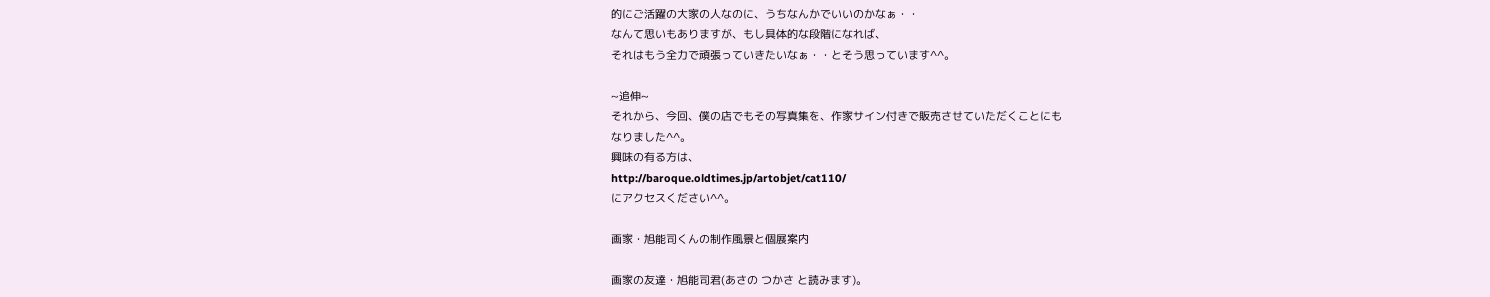的にご活躍の大家の人なのに、うちなんかでいいのかなぁ・・
なんて思いもありますが、もし具体的な段階になれば、
それはもう全力で頑張っていきたいなぁ・・とそう思っています^^。

~追伸~
それから、今回、僕の店でもその写真集を、作家サイン付きで販売させていただくことにも
なりました^^。
興味の有る方は、
http://baroque.oldtimes.jp/artobjet/cat110/
にアクセスください^^。

画家・旭能司くんの制作風景と個展案内

画家の友達・旭能司君(あさの つかさ と読みます)。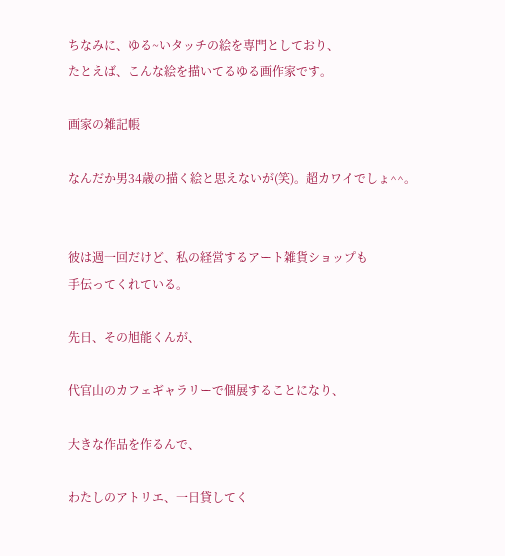ちなみに、ゆる~いタッチの絵を専門としており、
たとえば、こんな絵を描いてるゆる画作家です。

画家の雑記帳

なんだか男34歳の描く絵と思えないが(笑)。超カワイでしょ^^。


彼は週一回だけど、私の経営するアート雑貨ショップも
手伝ってくれている。

先日、その旭能くんが、

代官山のカフェギャラリーで個展することになり、

大きな作品を作るんで、

わたしのアトリエ、一日貸してく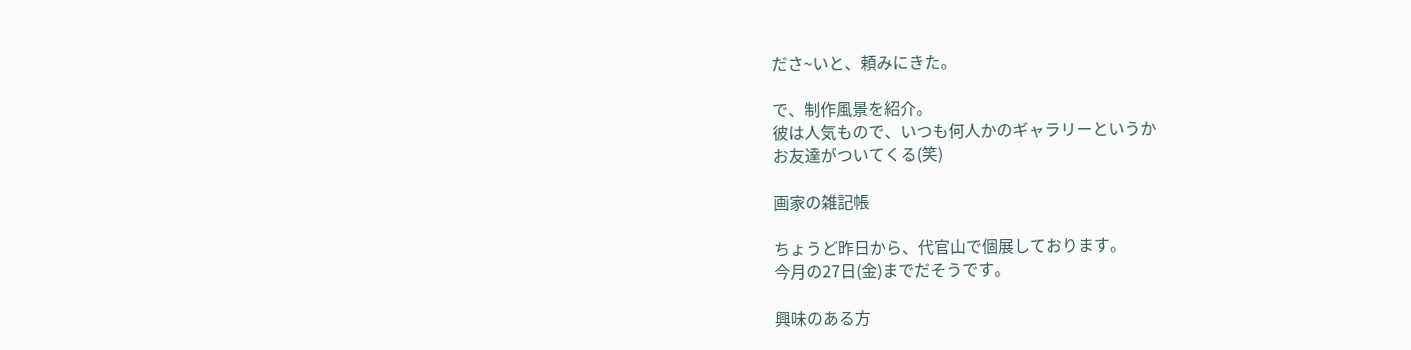ださ~いと、頼みにきた。

で、制作風景を紹介。
彼は人気もので、いつも何人かのギャラリーというか
お友達がついてくる(笑)

画家の雑記帳

ちょうど昨日から、代官山で個展しております。
今月の27日(金)までだそうです。

興味のある方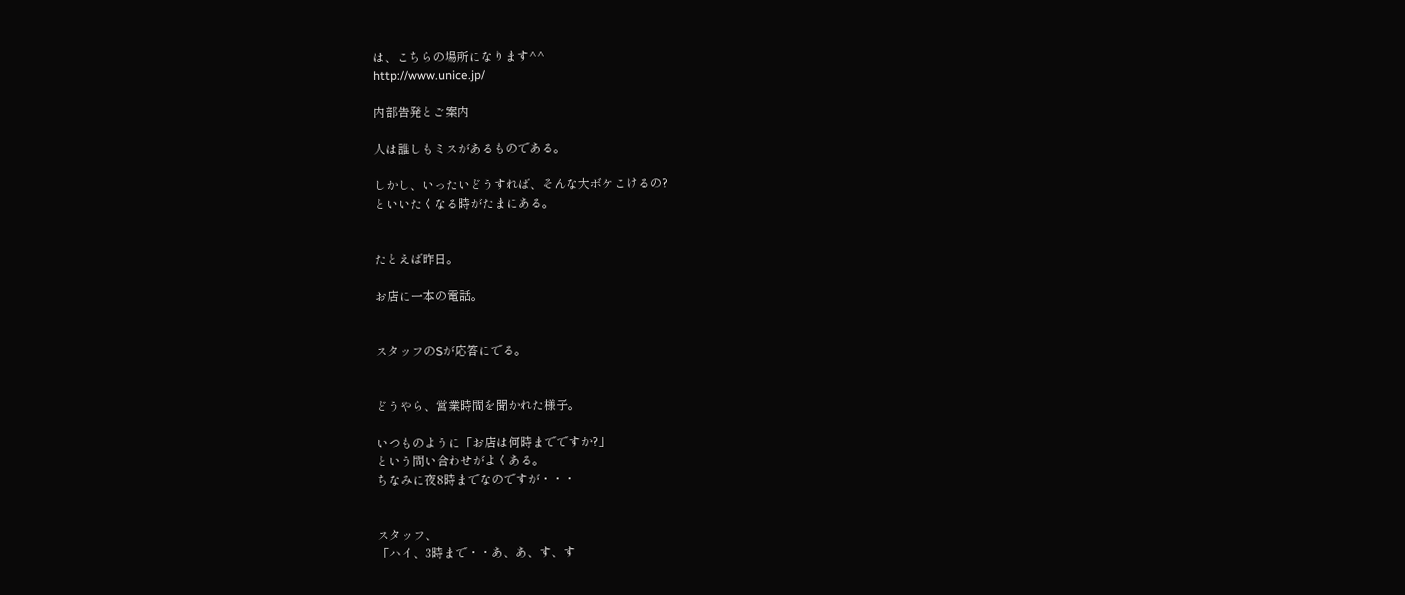は、こちらの場所になります^^
http://www.unice.jp/

内部告発とご案内

人は誰しもミスがあるものである。

しかし、いったいどうすれば、そんな大ボケこけるの?
といいたくなる時がたまにある。


たとえば昨日。

お店に一本の電話。


スタッフのSが応答にでる。


どうやら、営業時間を聞かれた様子。

いつものように「お店は何時までですか?」
という問い合わせがよくある。
ちなみに夜8時までなのですが・・・


スタッフ、
「ハイ、3時まで・・あ、あ、す、す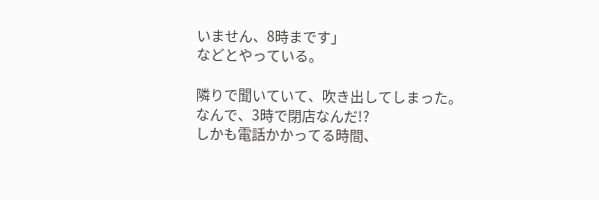いません、8時まです」
などとやっている。

隣りで聞いていて、吹き出してしまった。
なんで、3時で閉店なんだ!?
しかも電話かかってる時間、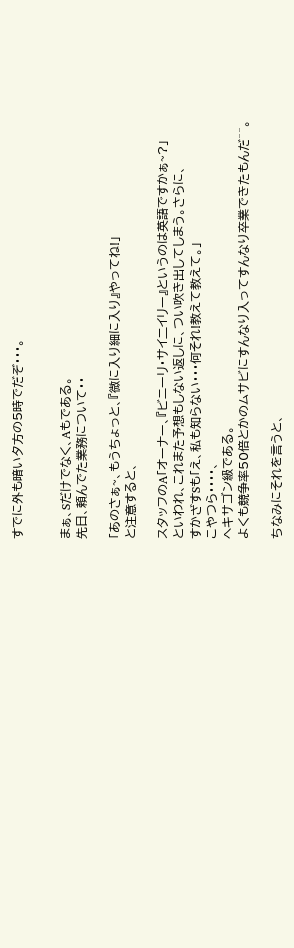すでに外も暗い夕方の5時でだぞ・・・。


まぁ、Sだけでなく、Aもである。
先日、頼んでた業務について・・

「あのさぁ~、もうちょっと、『微に入り細に入り』やってね!」
と注意すると、

スタッフのA「オーナー、『ビニーリ・サイ二イリー』というのは英語ですかぁ~?」
といわれ、これまた予想もしない返しに、つい吹き出してしまう。さらに、
すかざすSも「え、私も知らない・・・何それ!教えて教えて。」
こやつら・・・・、
ヘキサゴン級である。
よくも競争率50倍とかのムサビにすんなり入ってすんなり卒業できたもんだ^^。

ちなみにそれを言うと、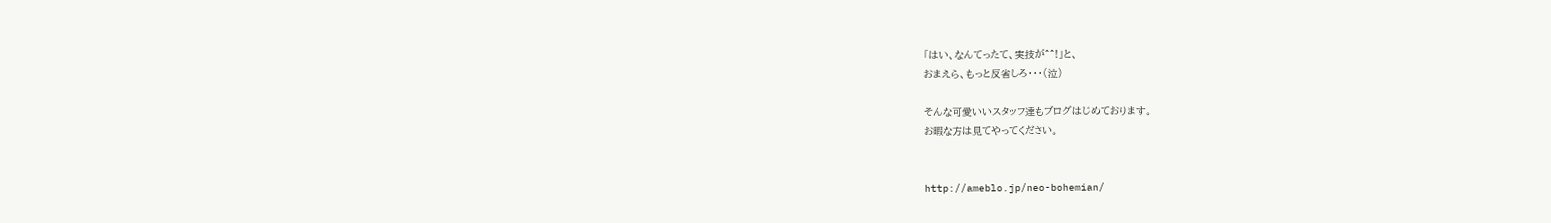「はい、なんてったて、実技が^^!」と、
おまえら、もっと反省しろ・・・(泣)

そんな可愛いいスタッフ達もブログはじめております。
お暇な方は見てやってください。


http://ameblo.jp/neo-bohemian/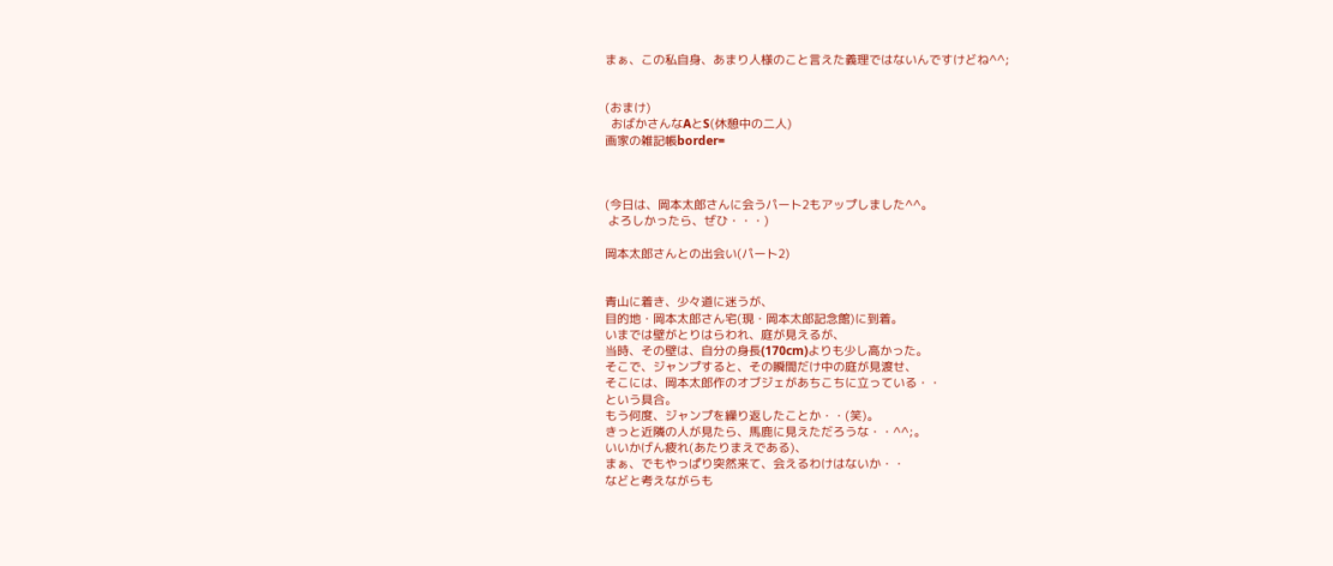まぁ、この私自身、あまり人様のこと言えた義理ではないんですけどね^^;


(おまけ)
  おばかさんなAとS(休憩中の二人)
画家の雑記帳border=



(今日は、岡本太郎さんに会うパート2もアップしました^^。
 よろしかったら、ぜひ・・・)

岡本太郎さんとの出会い(パート2)


青山に着き、少々道に迷うが、
目的地・岡本太郎さん宅(現・岡本太郎記念館)に到着。
いまでは壁がとりはらわれ、庭が見えるが、
当時、その壁は、自分の身長(170cm)よりも少し高かった。
そこで、ジャンプすると、その瞬間だけ中の庭が見渡せ、
そこには、岡本太郎作のオブジェがあちこちに立っている・・
という具合。
もう何度、ジャンプを繰り返したことか・・(笑)。
きっと近隣の人が見たら、馬鹿に見えただろうな・・^^;。
いいかげん疲れ(あたりまえである)、
まぁ、でもやっぱり突然来て、会えるわけはないか・・
などと考えながらも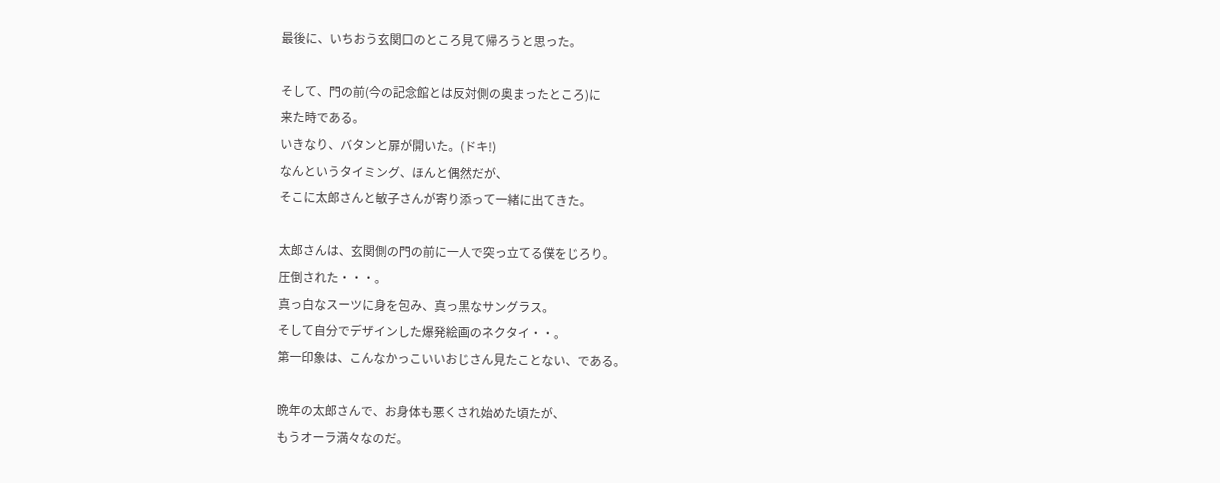最後に、いちおう玄関口のところ見て帰ろうと思った。

そして、門の前(今の記念館とは反対側の奥まったところ)に
来た時である。
いきなり、バタンと扉が開いた。(ドキ!)
なんというタイミング、ほんと偶然だが、
そこに太郎さんと敏子さんが寄り添って一緒に出てきた。

太郎さんは、玄関側の門の前に一人で突っ立てる僕をじろり。
圧倒された・・・。
真っ白なスーツに身を包み、真っ黒なサングラス。
そして自分でデザインした爆発絵画のネクタイ・・。
第一印象は、こんなかっこいいおじさん見たことない、である。

晩年の太郎さんで、お身体も悪くされ始めた頃たが、
もうオーラ満々なのだ。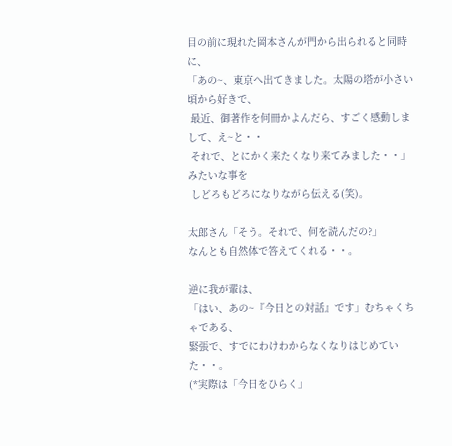目の前に現れた岡本さんが門から出られると同時に、
「あの~、東京へ出てきました。太陽の塔が小さい頃から好きで、
 最近、御著作を何冊かよんだら、すごく感動しまして、え~と・・
 それで、とにかく来たくなり来てみました・・」みたいな事を
 しどろもどろになりながら伝える(笑)。

太郎さん「そう。それで、何を読んだの?」
なんとも自然体で答えてくれる・・。

逆に我が輩は、
「はい、あの~『今日との対話』です」むちゃくちゃである、
緊張で、すでにわけわからなくなりはじめていた・・。
(*実際は「今日をひらく」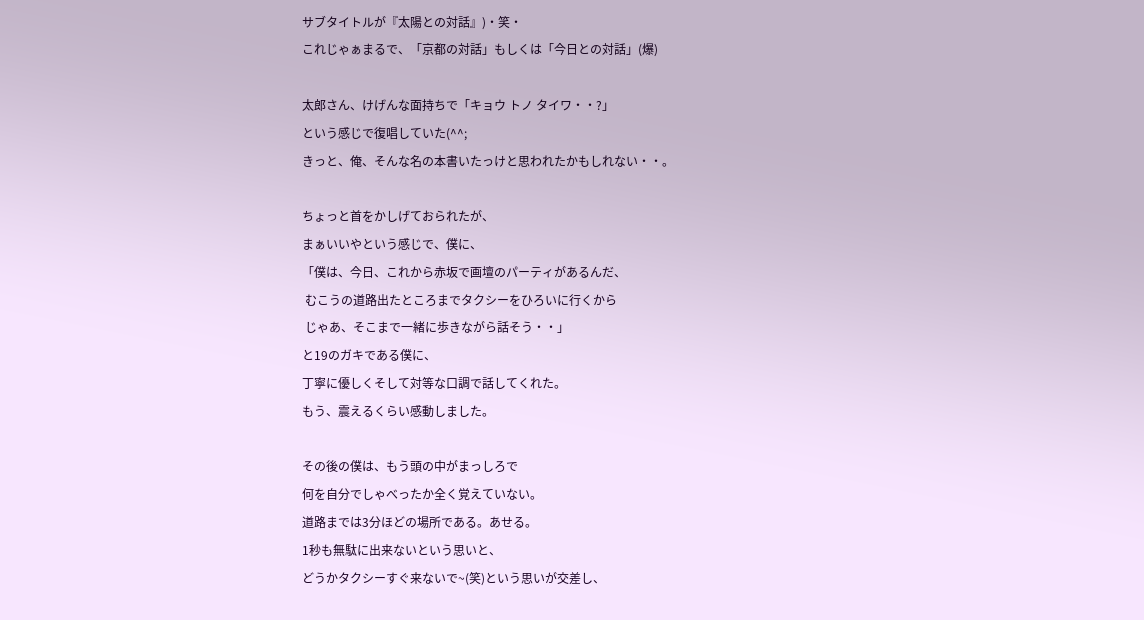サブタイトルが『太陽との対話』)・笑・
これじゃぁまるで、「京都の対話」もしくは「今日との対話」(爆)

太郎さん、けげんな面持ちで「キョウ トノ タイワ・・?」
という感じで復唱していた(^^;
きっと、俺、そんな名の本書いたっけと思われたかもしれない・・。

ちょっと首をかしげておられたが、
まぁいいやという感じで、僕に、
「僕は、今日、これから赤坂で画壇のパーティがあるんだ、
 むこうの道路出たところまでタクシーをひろいに行くから
 じゃあ、そこまで一緒に歩きながら話そう・・」
と19のガキである僕に、
丁寧に優しくそして対等な口調で話してくれた。
もう、震えるくらい感動しました。

その後の僕は、もう頭の中がまっしろで
何を自分でしゃべったか全く覚えていない。
道路までは3分ほどの場所である。あせる。
1秒も無駄に出来ないという思いと、
どうかタクシーすぐ来ないで~(笑)という思いが交差し、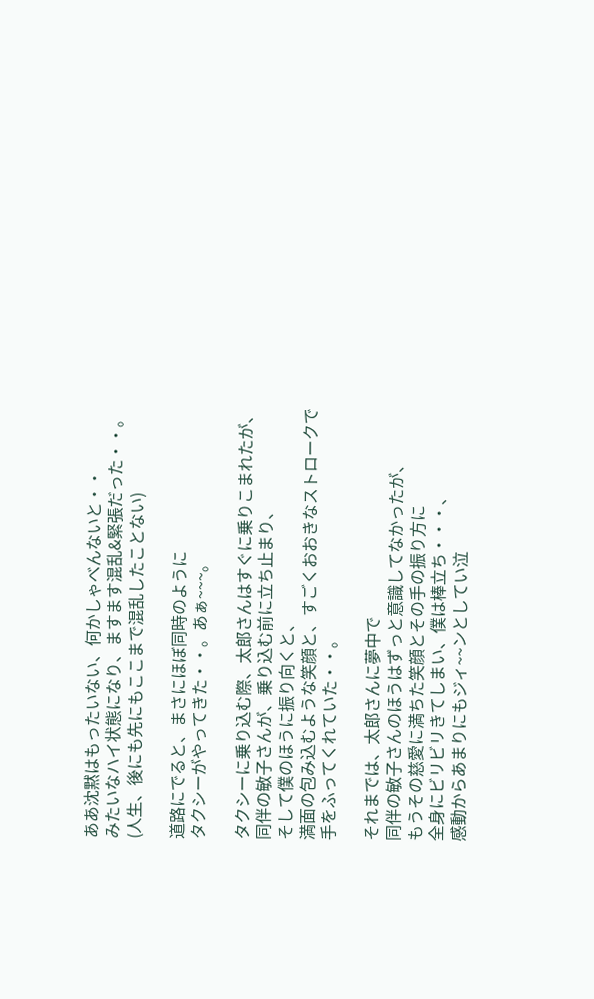ああ沈黙はもったいない、何かしゃべんないと・・
みたいなハイ状態になり、ますます混乱&緊張だった・・。
(人生、後にも先にもここまで混乱したことない)

道路にでると、まさにほぼ同時のように
タクシーがやってきた・・。あぁ~~~。

タクシーに乗り込む際、太郎さんはすぐに乗りこまれたが、
同伴の敏子さんが、乗り込む前に立ち止まり、
そして僕のほうに振り向くと、
満面の包み込むような笑顔と、すごくおおきなストロークで
手をふってくれていた・・。

それまでは、太郎さんに夢中で
同伴の敏子さんのほうはずっと意識してなかったが、
もうその慈愛に満ちた笑顔とその手の振り方に
全身にビリビリきてしまい、僕は棒立ち・・・、
感動からあまりにもジィ~~ンとしてい泣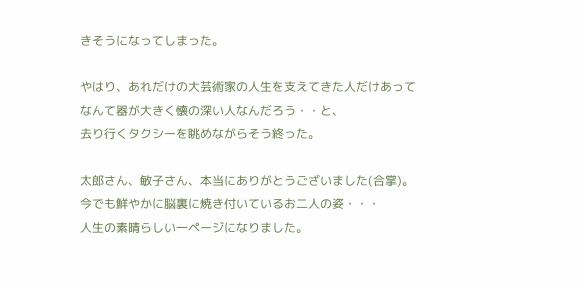きそうになってしまった。

やはり、あれだけの大芸術家の人生を支えてきた人だけあって
なんて器が大きく懐の深い人なんだろう・・と、
去り行くタクシーを眺めながらそう終った。

太郎さん、敏子さん、本当にありがとうございました(合掌)。
今でも鮮やかに脳裏に焼き付いているお二人の姿・・・
人生の素晴らしい一ページになりました。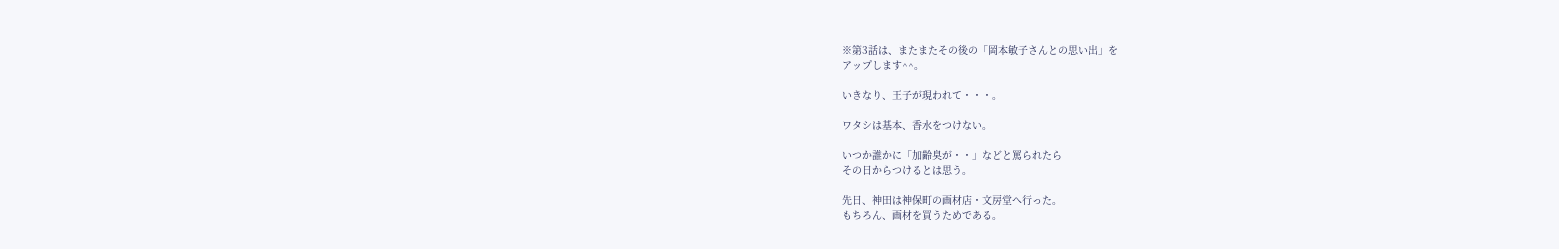※第3話は、またまたその後の「岡本敏子さんとの思い出」を
アップします^^。

いきなり、王子が現われて・・・。

ワタシは基本、香水をつけない。

いつか誰かに「加齢臭が・・」などと罵られたら
その日からつけるとは思う。

先日、神田は神保町の画材店・文房堂へ行った。
もちろん、画材を買うためである。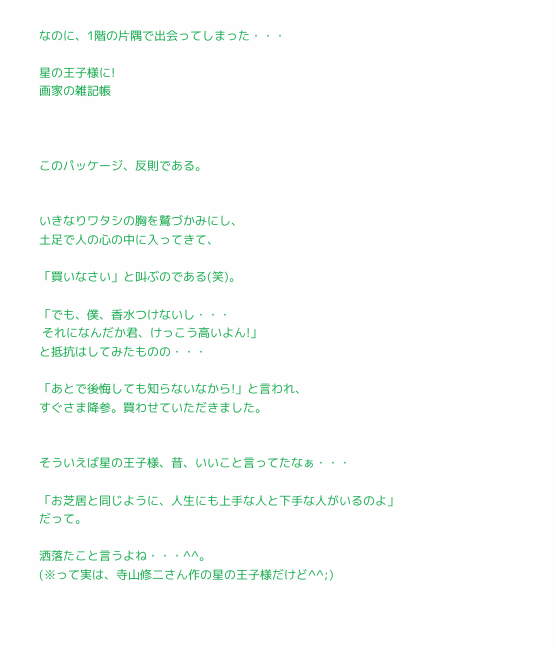なのに、1階の片隅で出会ってしまった・・・

星の王子様に!
画家の雑記帳



このパッケージ、反則である。


いきなりワタシの胸を鷲づかみにし、
土足で人の心の中に入ってきて、

「買いなさい」と叫ぶのである(笑)。

「でも、僕、香水つけないし・・・
 それになんだか君、けっこう高いよん!」
と抵抗はしてみたものの・・・

「あとで後悔しても知らないなから!」と言われ、
すぐさま降参。買わせていただきました。


そういえば星の王子様、昔、いいこと言ってたなぁ・・・

「お芝居と同じように、人生にも上手な人と下手な人がいるのよ」
だって。

洒落たこと言うよね・・・^^。
(※って実は、寺山修二さん作の星の王子様だけど^^;)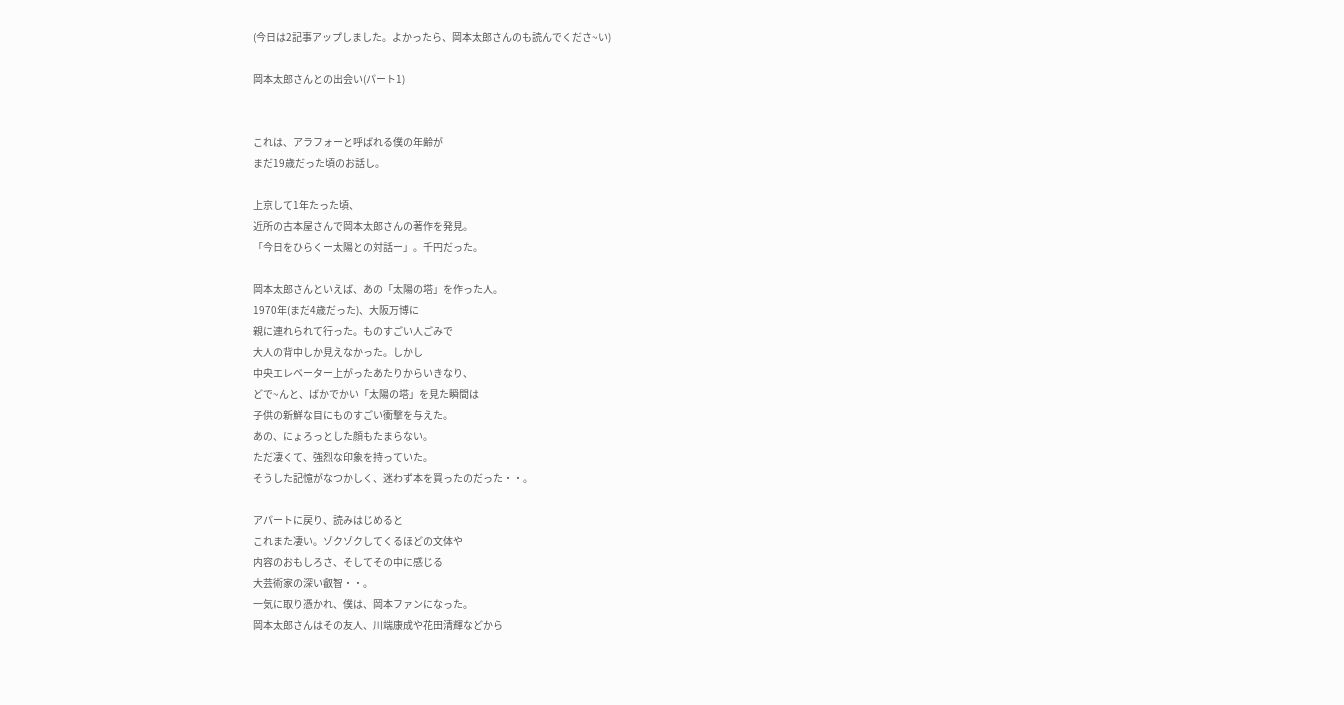(今日は2記事アップしました。よかったら、岡本太郎さんのも読んでくださ~い)

岡本太郎さんとの出会い(パート1)


これは、アラフォーと呼ばれる僕の年齢が
まだ19歳だった頃のお話し。

上京して1年たった頃、
近所の古本屋さんで岡本太郎さんの著作を発見。
「今日をひらくー太陽との対話ー」。千円だった。

岡本太郎さんといえば、あの「太陽の塔」を作った人。
1970年(まだ4歳だった)、大阪万博に
親に連れられて行った。ものすごい人ごみで
大人の背中しか見えなかった。しかし
中央エレベーター上がったあたりからいきなり、
どで~んと、ばかでかい「太陽の塔」を見た瞬間は
子供の新鮮な目にものすごい衝撃を与えた。
あの、にょろっとした顔もたまらない。
ただ凄くて、強烈な印象を持っていた。
そうした記憶がなつかしく、迷わず本を買ったのだった・・。

アパートに戻り、読みはじめると
これまた凄い。ゾクゾクしてくるほどの文体や
内容のおもしろさ、そしてその中に感じる
大芸術家の深い叡智・・。
一気に取り憑かれ、僕は、岡本ファンになった。
岡本太郎さんはその友人、川端康成や花田清輝などから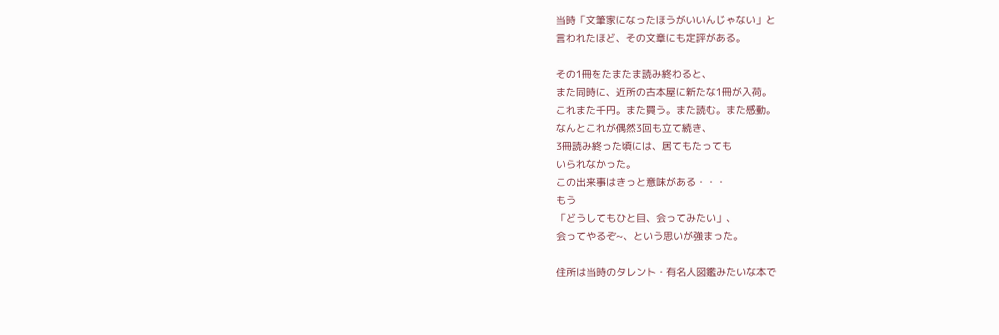当時「文筆家になったほうがいいんじゃない」と
言われたほど、その文章にも定評がある。

その1冊をたまたま読み終わると、
また同時に、近所の古本屋に新たな1冊が入荷。
これまた千円。また買う。また読む。また感動。
なんとこれが偶然3回も立て続き、
3冊読み終った頃には、居てもたっても
いられなかった。
この出来事はきっと意味がある・・・
もう
「どうしてもひと目、会ってみたい」、
会ってやるぞ~、という思いが強まった。

住所は当時のタレント・有名人図鑑みたいな本で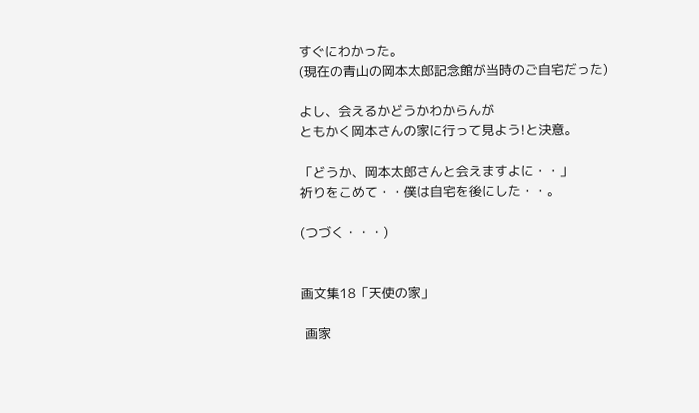すぐにわかった。
(現在の青山の岡本太郎記念館が当時のご自宅だった)

よし、会えるかどうかわからんが
ともかく岡本さんの家に行って見よう!と決意。

「どうか、岡本太郎さんと会えますよに・・」
祈りをこめて・・僕は自宅を後にした・・。

(つづく・・・)


画文集18「天使の家」

 画家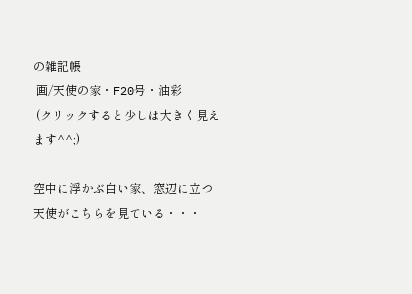の雑記帳
 画/天使の家・F20号・油彩
 (クリックすると少しは大きく見えます^^;)

空中に浮かぶ白い家、窓辺に立つ天使がこちらを見ている・・・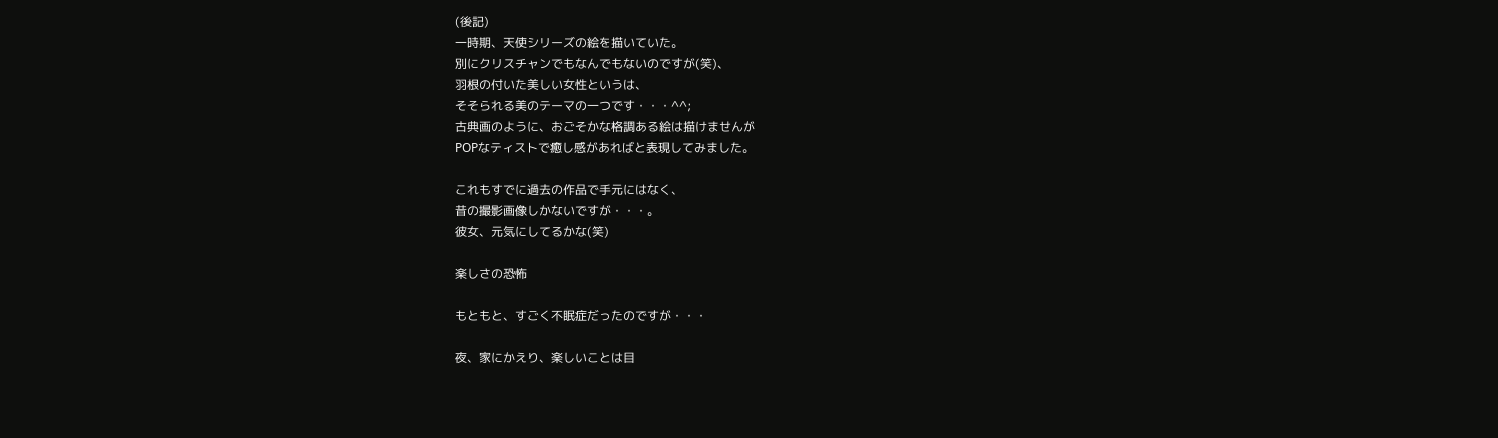(後記)
一時期、天使シリーズの絵を描いていた。
別にクリスチャンでもなんでもないのですが(笑)、
羽根の付いた美しい女性というは、
そそられる美のテーマの一つです・・・^^;
古典画のように、おごそかな格調ある絵は描けませんが
POPなティストで癒し感があればと表現してみました。

これもすでに過去の作品で手元にはなく、
昔の撮影画像しかないですが・・・。
彼女、元気にしてるかな(笑)

楽しさの恐怖

もともと、すごく不眠症だったのですが・・・

夜、家にかえり、楽しいことは目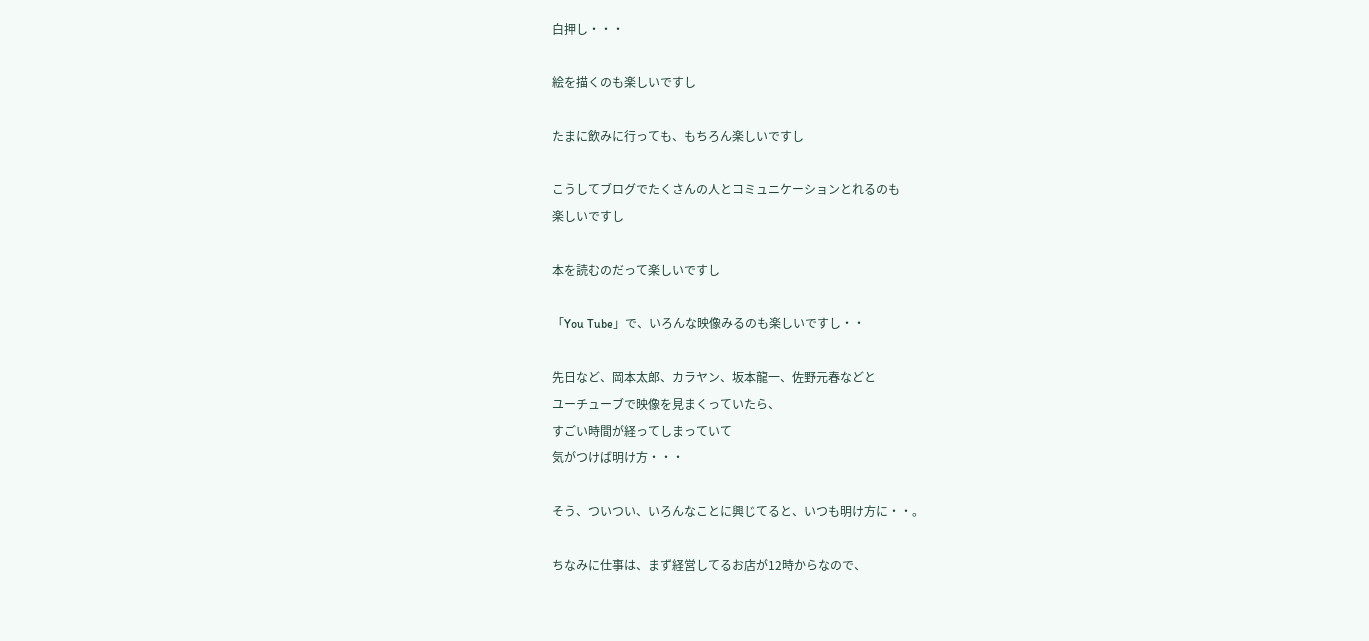白押し・・・

絵を描くのも楽しいですし

たまに飲みに行っても、もちろん楽しいですし

こうしてブログでたくさんの人とコミュニケーションとれるのも
楽しいですし

本を読むのだって楽しいですし

「You Tube」で、いろんな映像みるのも楽しいですし・・

先日など、岡本太郎、カラヤン、坂本龍一、佐野元春などと
ユーチューブで映像を見まくっていたら、
すごい時間が経ってしまっていて
気がつけば明け方・・・

そう、ついつい、いろんなことに興じてると、いつも明け方に・・。

ちなみに仕事は、まず経営してるお店が12時からなので、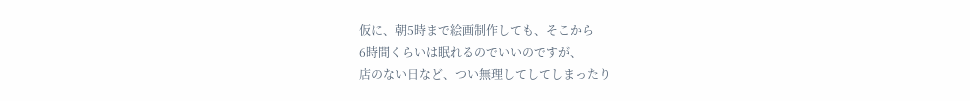仮に、朝5時まで絵画制作しても、そこから
6時間くらいは眠れるのでいいのですが、
店のない日など、つい無理してしてしまったり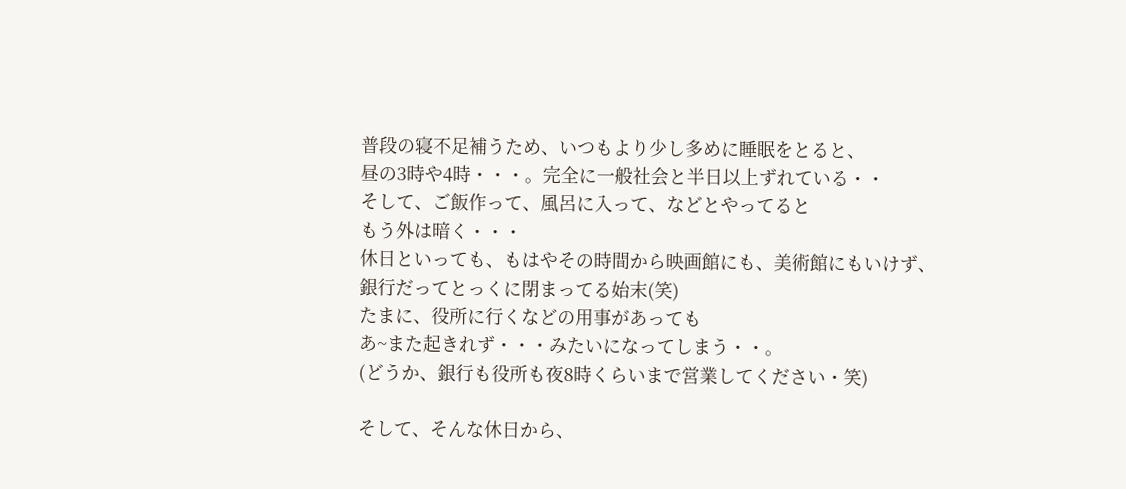普段の寝不足補うため、いつもより少し多めに睡眠をとると、
昼の3時や4時・・・。完全に一般社会と半日以上ずれている・・
そして、ご飯作って、風呂に入って、などとやってると
もう外は暗く・・・
休日といっても、もはやその時間から映画館にも、美術館にもいけず、
銀行だってとっくに閉まってる始末(笑)
たまに、役所に行くなどの用事があっても
あ~また起きれず・・・みたいになってしまう・・。
(どうか、銀行も役所も夜8時くらいまで営業してください・笑)

そして、そんな休日から、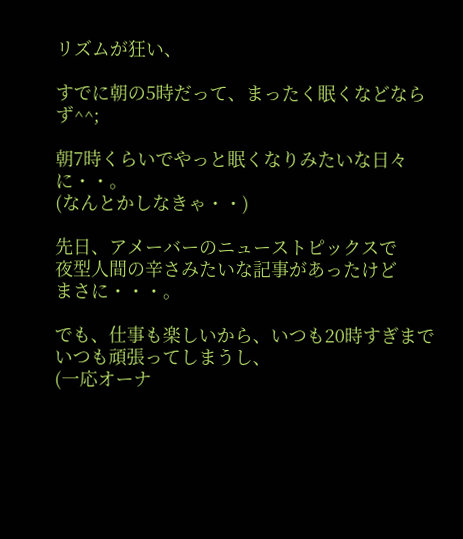リズムが狂い、

すでに朝の5時だって、まったく眠くなどならず^^;

朝7時くらいでやっと眠くなりみたいな日々に・・。
(なんとかしなきゃ・・)

先日、アメーバーのニューストピックスで
夜型人間の辛さみたいな記事があったけど
まさに・・・。

でも、仕事も楽しいから、いつも20時すぎまでいつも頑張ってしまうし、
(一応オーナ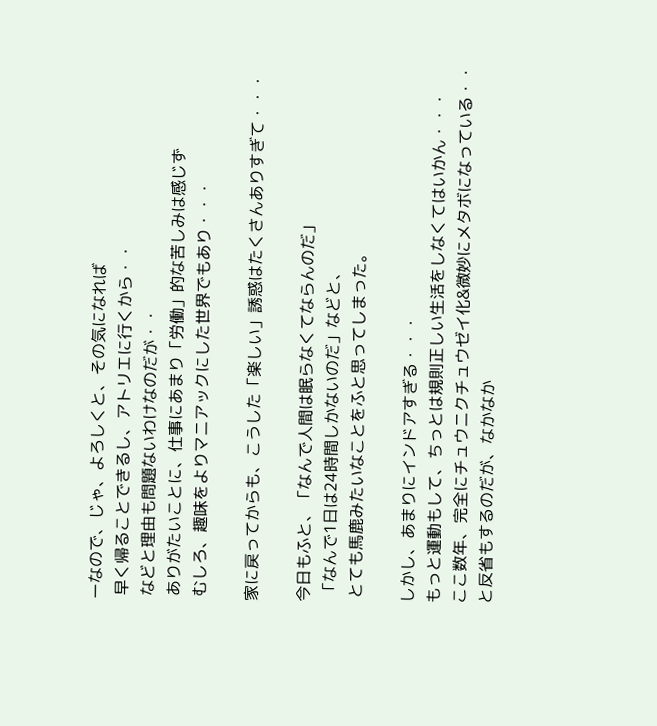ーなので、じゃ、よろしくと、その気になれば
 早く帰ることできるし、アトリエに行くから・・
 などと理由も問題ないわけなのだが・・
 ありがたいことに、仕事にあまり「労働」的な苦しみは感じず
 むしろ、趣味をよりマニアックにした世界でもあり・・・

家に戻ってからも、こうした「楽しい」誘惑はたくさんありすぎて・・・

今日もふと、「なんで人間は眠らなくてならんのだ」
 「なんで1日は24時間しかないのだ」などと、
 とても馬鹿みたいなことをふと思ってしまった。

しかし、あまりにインドアすぎる・・・
もっと運動もして、ちっとは規則正しい生活をしなくてはいかん・・・
ここ数年、完全にチュウニクチュウゼイ化&微妙にメタボになっている・・
と反省もするのだが、なかなか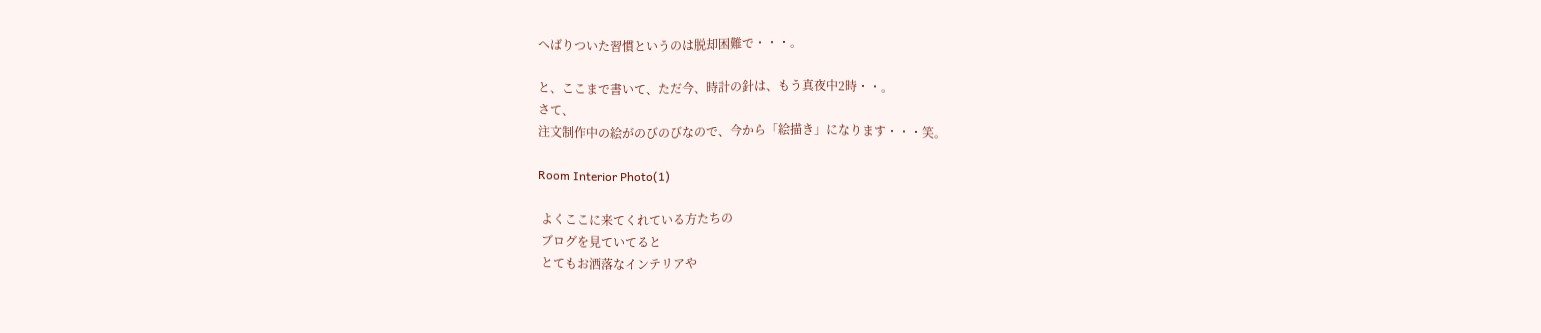へばりついた習慣というのは脱却困難で・・・。

と、ここまで書いて、ただ今、時計の針は、もう真夜中2時・・。
さて、
注文制作中の絵がのびのびなので、今から「絵描き」になります・・・笑。

Room Interior Photo(1)

 よくここに来てくれている方たちの
 ブログを見ていてると
 とてもお洒落なインテリアや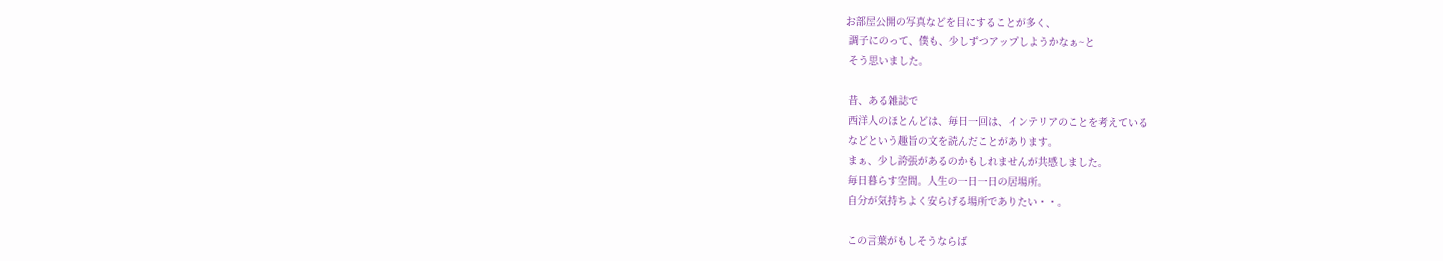お部屋公開の写真などを目にすることが多く、
 調子にのって、僕も、少しずつアップしようかなぁ~と
 そう思いました。

 昔、ある雑誌で
 西洋人のほとんどは、毎日一回は、インテリアのことを考えている
 などという趣旨の文を読んだことがあります。
 まぁ、少し誇張があるのかもしれませんが共感しました。
 毎日暮らす空間。人生の一日一日の居場所。
 自分が気持ちよく安らげる場所でありたい・・。

 この言葉がもしそうならば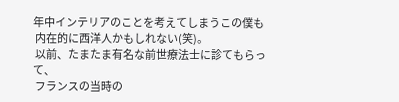年中インテリアのことを考えてしまうこの僕も
 内在的に西洋人かもしれない(笑)。
 以前、たまたま有名な前世療法士に診てもらって、
 フランスの当時の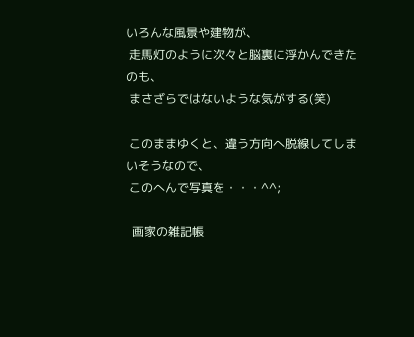いろんな風景や建物が、
 走馬灯のように次々と脳裏に浮かんできたのも、
 まさざらではないような気がする(笑)

 このままゆくと、違う方向へ脱線してしまいそうなので、
 このへんで写真を・・・^^;

  画家の雑記帳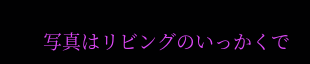写真はリビングのいっかくで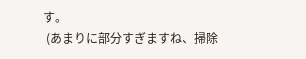す。
 (あまりに部分すぎますね、掃除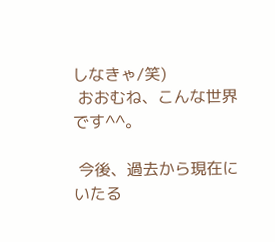しなきゃ/笑)
 おおむね、こんな世界です^^。

 今後、過去から現在にいたる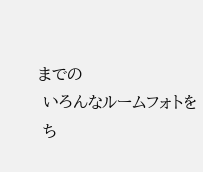までの
 いろんなルームフォトを
 ち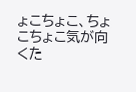ょこちょこ、ちょこちょこ気が向くた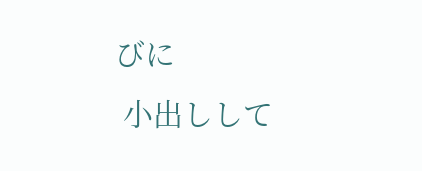びに
 小出しして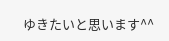ゆきたいと思います^^